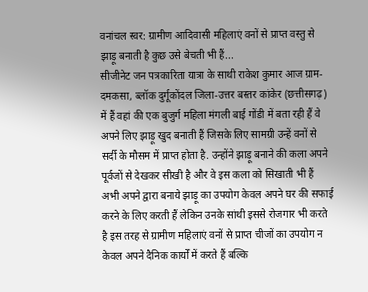वनांचल स्वर: ग्रामीण आदिवासी महिलाएं वनों से प्राप्त वस्तु से झाड़ू बनाती है कुछ उसे बेचती भी हैं...
सीजीनेट जन पत्रकारिता यात्रा के साथी राकेश कुमार आज ग्राम-दमकसा, ब्लॉक दुर्गूकोंदल जिला-उत्तर बस्तर कांकेर (छत्तीसगढ़) में हैं वहां की एक बुजुर्ग महिला मंगली बाई गोंडी में बता रही हैं वे अपने लिए झाड़ू खुद बनाती हैं जिसके लिए सामग्री उन्हें वनों से सर्दी के मौसम में प्राप्त होता है. उन्होंने झाड़ू बनाने की कला अपने पूर्वजों से देखकर सीखी है और वे इस कला को सिखाती भी हैं अभी अपने द्वारा बनाये झाड़ू का उपयोग केवल अपने घर की सफाई करने के लिए करती हैं लेकिन उनके सांथी इससे रोजगार भी करते है इस तरह से ग्रामीण महिलाएं वनों से प्राप्त चीजों का उपयोग न केवल अपने दैनिक कार्यों में करते हैं बल्कि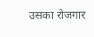उसका रोजगार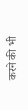करने की भी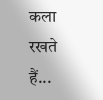कला रखते हैं...